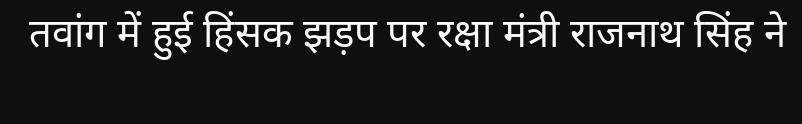तवांग में हुई हिंसक झड़प पर रक्षा मंत्री राजनाथ सिंह ने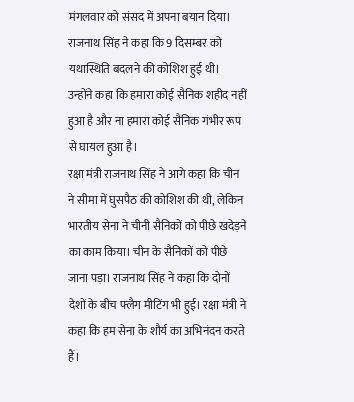मंगलवार को संसद में अपना बयान दिया। राजनाथ सिंह ने कहा कि 9 दिसम्बर को यथास्थिति बदलने की कोशिश हुई थी। उन्होंने कहा कि हमारा कोई सैनिक शहीद नहीं हुआ है और ना हमारा कोई सैनिक गंभीर रूप से घायल हुआ है।
रक्षा मंत्री राजनाथ सिंह ने आगे कहा कि चीन ने सीमा में घुसपैठ की कोशिश की थी, लेकिन भारतीय सेना ने चीनी सैनिकों को पीछे खदेड़ने का काम किया। चीन के सैनिकों को पीछे जाना पड़ा। राजनाथ सिंह ने कहा कि दोनों देशों के बीच फ्लैग मीटिंग भी हुई। रक्षा मंत्री ने कहा कि हम सेना के शौर्य का अभिनंदन करते हैं।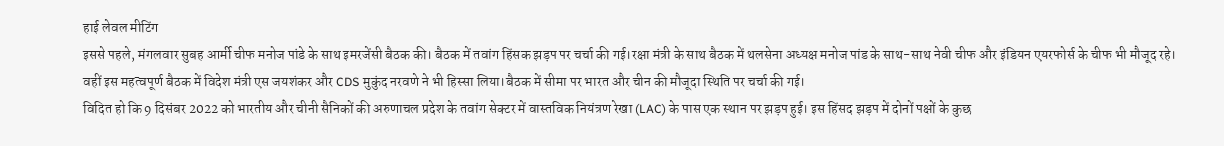हाई लेवल मीटिंग
इससे पहले, मंगलवार सुबह आर्मी चीफ मनोज पांडे के साथ इमरजेंसी बैठक की। बैठक में तवांग हिंसक झड़प पर चर्चा की गई।रक्षा मंत्री के साथ बैठक में थलसेना अध्यक्ष मनोज पांड के साथ-साथ नेवी चीफ और इंडियन एयरफोर्स के चीफ भी मौजूद रहे। वहीं इस महत्वपूर्ण बैठक में विदेश मंत्री एस जयशंकर और CDS मुकुंद नरवणे ने भी हिस्सा लिया।बैठक में सीमा पर भारत और चीन की मौजूदा स्थिति पर चर्चा की गई।
विदित हो कि 9 दिसंबर 2022 को भारतीय और चीनी सैनिकों की अरुणाचल प्रदेश के तवांग सेक्टर में वास्तविक नियंत्रण रेखा (LAC) के पास एक स्थान पर झड़प हुई। इस हिंसद झड़प में दोनों पक्षों के कुछ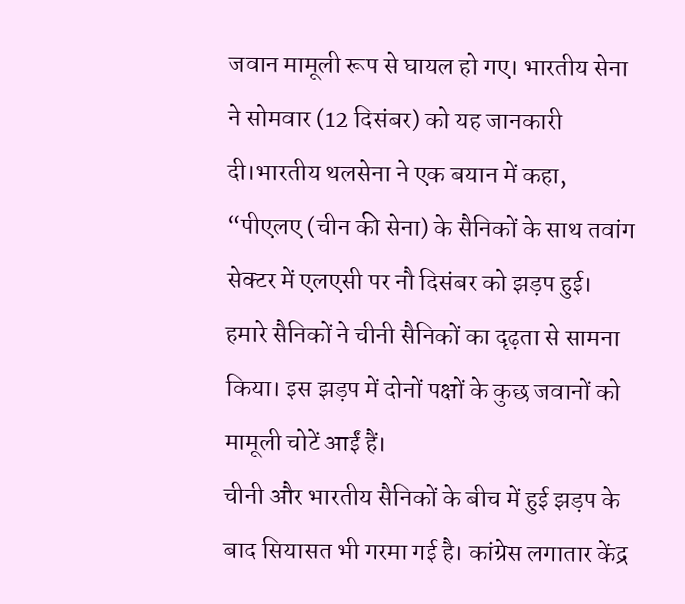जवान मामूली रूप से घायल हो गए। भारतीय सेना ने सोमवार (12 दिसंबर) को यह जानकारी दी।भारतीय थलसेना ने एक बयान में कहा, “पीएलए (चीन की सेना) के सैनिकों के साथ तवांग सेक्टर में एलएसी पर नौ दिसंबर को झड़प हुई। हमारे सैनिकों ने चीनी सैनिकों का दृढ़ता से सामना किया। इस झड़प में दोनों पक्षों के कुछ जवानों को मामूली चोटें आईं हैं।
चीनी और भारतीय सैनिकों के बीच में हुई झड़प के बाद सियासत भी गरमा गई है। कांग्रेस लगातार केंद्र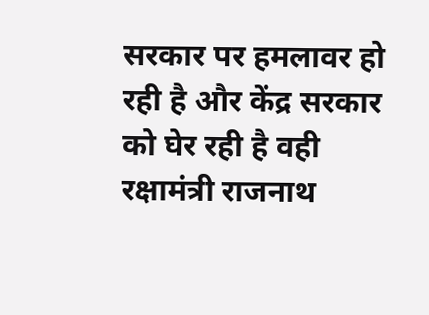सरकार पर हमलावर हो रही है और केंद्र सरकार को घेर रही है वही रक्षामंत्री राजनाथ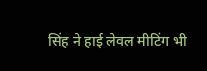सिंह ने हाई लेवल मीटिंग भी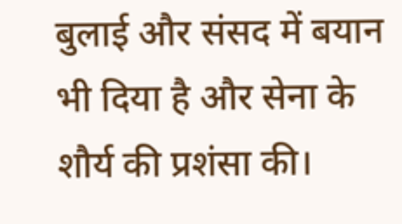बुलाई और संसद में बयान भी दिया है और सेना के शौर्य की प्रशंसा की।